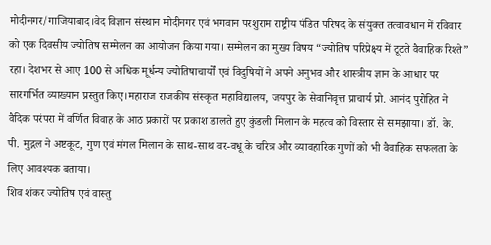मोदीनगर/गाजियाबाद।वेद विज्ञान संस्थान मोदीनगर एवं भगवान परशुराम राष्ट्रीय पंडित परिषद के संयुक्त तत्वावधान में रविवार को एक दिवसीय ज्योतिष सम्मेलन का आयोजन किया गया। सम्मेलन का मुख्य विषय “ज्योतिष परिप्रेक्ष्य में टूटते वैवाहिक रिश्ते” रहा। देशभर से आए 100 से अधिक मूर्धन्य ज्योतिषाचार्यों एवं विदुषियों ने अपने अनुभव और शास्त्रीय ज्ञान के आधार पर सारगर्भित व्याख्यान प्रस्तुत किए।महाराज राजकीय संस्कृत महाविद्यालय, जयपुर के सेवानिवृत्त प्राचार्य प्रो. आनंद पुरोहित ने वैदिक परंपरा में वर्णित विवाह के आठ प्रकारों पर प्रकाश डालते हुए कुंडली मिलान के महत्व को विस्तार से समझाया। डॉ. के. पी. मुद्गल ने अष्टकूट, गुण एवं मंगल मिलान के साथ-साथ वर-वधू के चरित्र और व्यावहारिक गुणों को भी वैवाहिक सफलता के लिए आवश्यक बताया।
शिव शंकर ज्योतिष एवं वास्तु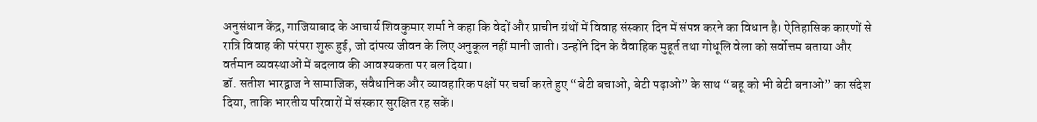अनुसंधान केंद्र, गाजियाबाद के आचार्य शिवकुमार शर्मा ने कहा कि वेदों और प्राचीन ग्रंथों में विवाह संस्कार दिन में संपन्न करने का विधान है। ऐतिहासिक कारणों से रात्रि विवाह की परंपरा शुरू हुई, जो दांपत्य जीवन के लिए अनुकूल नहीं मानी जाती। उन्होंने दिन के वैवाहिक मुहूर्त तथा गोधूलि वेला को सर्वोत्तम बताया और वर्तमान व्यवस्थाओं में बदलाव की आवश्यकता पर बल दिया।
डॉ. सतीश भारद्वाज ने सामाजिक, संवैधानिक और व्यावहारिक पक्षों पर चर्चा करते हुए “बेटी बचाओ, बेटी पढ़ाओ” के साथ “बहू को भी बेटी बनाओ” का संदेश दिया, ताकि भारतीय परिवारों में संस्कार सुरक्षित रह सकें।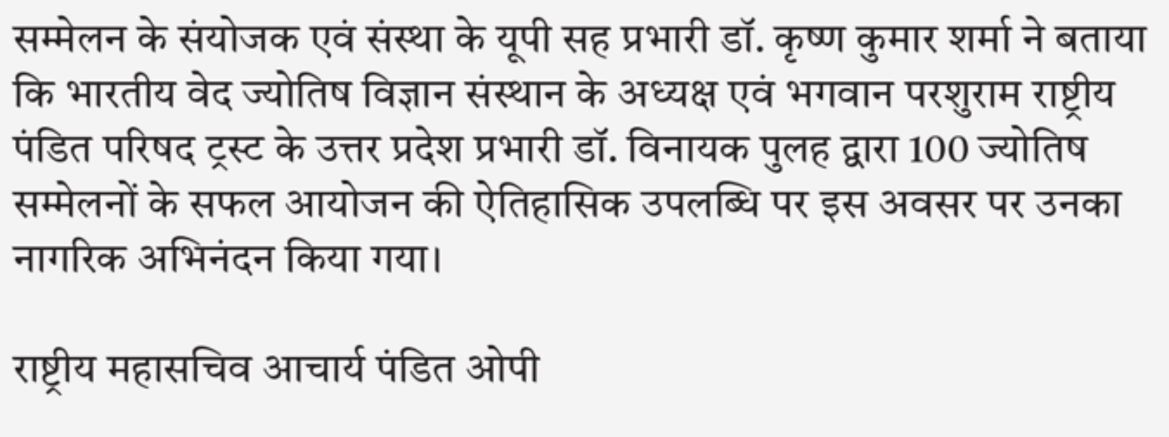सम्मेलन के संयोजक एवं संस्था के यूपी सह प्रभारी डॉ. कृष्ण कुमार शर्मा ने बताया कि भारतीय वेद ज्योतिष विज्ञान संस्थान के अध्यक्ष एवं भगवान परशुराम राष्ट्रीय पंडित परिषद ट्रस्ट के उत्तर प्रदेश प्रभारी डॉ. विनायक पुलह द्वारा 100 ज्योतिष सम्मेलनों के सफल आयोजन की ऐतिहासिक उपलब्धि पर इस अवसर पर उनका नागरिक अभिनंदन किया गया।

राष्ट्रीय महासचिव आचार्य पंडित ओपी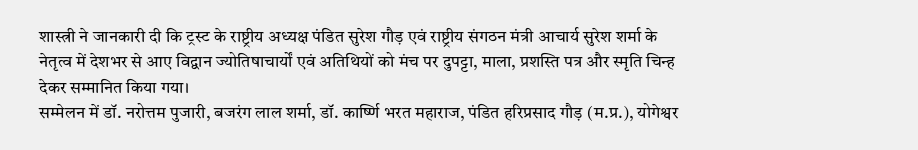शास्त्री ने जानकारी दी कि ट्रस्ट के राष्ट्रीय अध्यक्ष पंडित सुरेश गौड़ एवं राष्ट्रीय संगठन मंत्री आचार्य सुरेश शर्मा के नेतृत्व में देशभर से आए विद्वान ज्योतिषाचार्यों एवं अतिथियों को मंच पर दुपट्टा, माला, प्रशस्ति पत्र और स्मृति चिन्ह देकर सम्मानित किया गया।
सम्मेलन में डॉ. नरोत्तम पुजारी, बजरंग लाल शर्मा, डॉ. कार्ष्णि भरत महाराज, पंडित हरिप्रसाद गौड़ (म.प्र.), योगेश्वर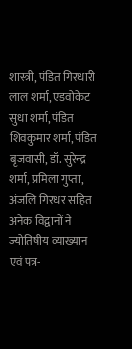शास्त्री, पंडित गिरधारी लाल शर्मा, एडवोकेट सुधा शर्मा, पंडित शिवकुमार शर्मा, पंडित बृजवासी, डॉ. सुरेन्द्र शर्मा, प्रमिला गुप्ता, अंजलि गिरधर सहित अनेक विद्वानों ने ज्योतिषीय व्याख्यान एवं पत्र-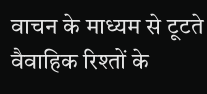वाचन के माध्यम से टूटते वैवाहिक रिश्तों के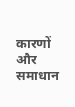कारणों और समाधान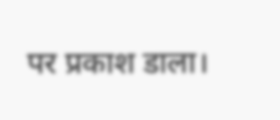पर प्रकाश डाला।